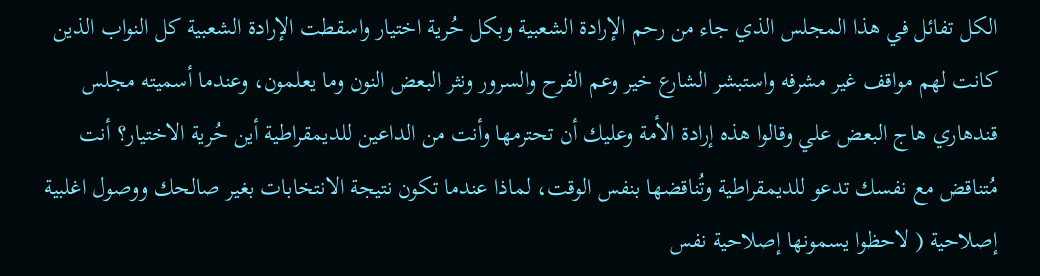الكل تفائل في هذا المجلس الذي جاء من رحم الإرادة الشعبية وبكل حُرية اختيار واسقطت الإرادة الشعبية كل النواب الذين كانت لهم مواقف غير مشرفه واستبشر الشارع خير وعم الفرح والسرور ونثر البعض النون وما يعلمون، وعندما أسميته مجلس قندهاري هاج البعض علي وقالوا هذه إرادة الأمة وعليك أن تحترمها وأنت من الداعين للديمقراطية أين حُرية الاختيار؟ أنت مُتناقض مع نفسك تدعو للديمقراطية وتُناقضها بنفس الوقت، لماذا عندما تكون نتيجة الانتخابات بغير صالحك ووصول اغلبية إصلاحية ( لاحظوا يسمونها إصلاحية نفس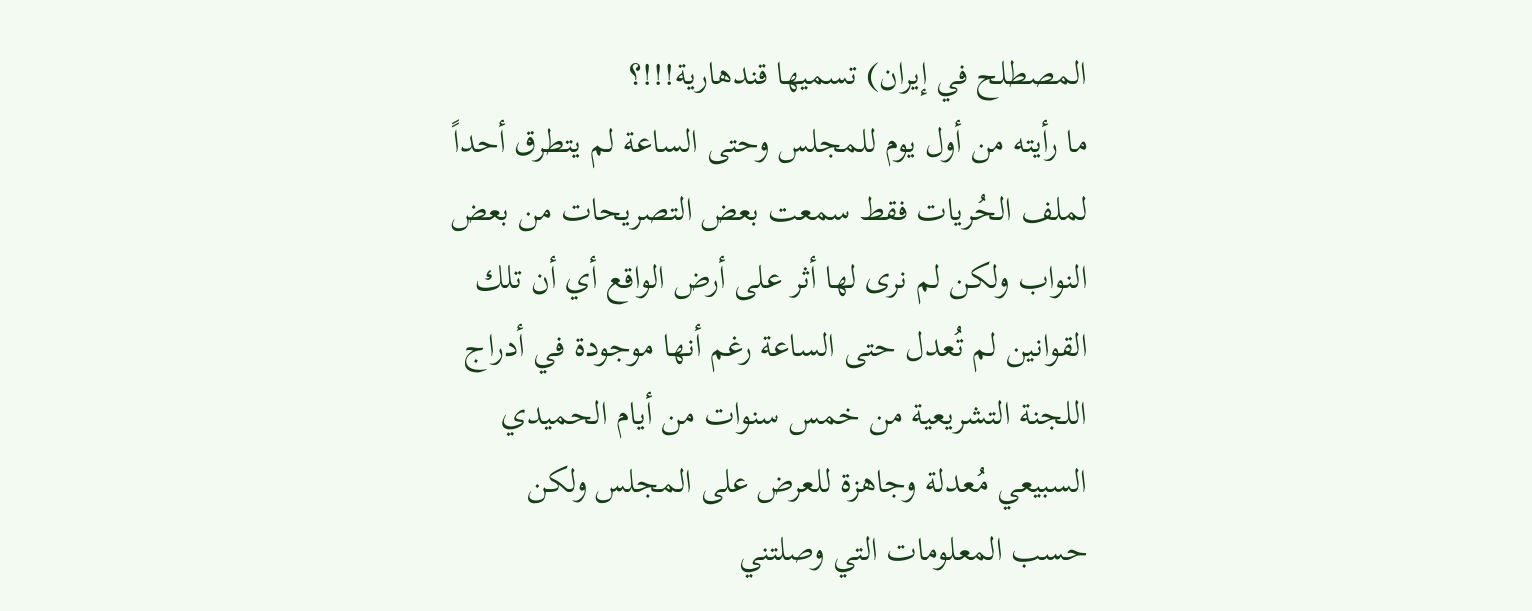المصطلح في إيران) تسميها قندهارية!!!؟
ما رأيته من أول يوم للمجلس وحتى الساعة لم يتطرق أحداً لملف الحُريات فقط سمعت بعض التصريحات من بعض النواب ولكن لم نرى لها أثر على أرض الواقع أي أن تلك القوانين لم تُعدل حتى الساعة رغم أنها موجودة في أدراج اللجنة التشريعية من خمس سنوات من أيام الحميدي السبيعي مُعدلة وجاهزة للعرض على المجلس ولكن حسب المعلومات التي وصلتني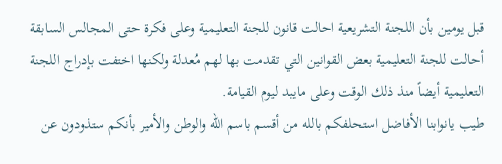قبل يومين بأن اللجنة التشريعية احالت قانون للجنة التعليمية وعلى فكرة حتى المجالس السابقة أحالت للجنة التعليمية بعض القوانين التي تقدمت بها لهم مُعدلة ولكنها اختفت بإدراج اللجنة التعليمية أيضاً منذ ذلك الوقت وعلى مايبد ليوم القيامة.
طيب يانوابنا الأفاضل استحلفكم بالله من أقسم باسم الله والوطن والأمير بأنكم ستذودون عن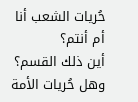حُريات الشعب أنا أم أنتم؟
أين ذلك القسم؟
وهل حُريات الأمة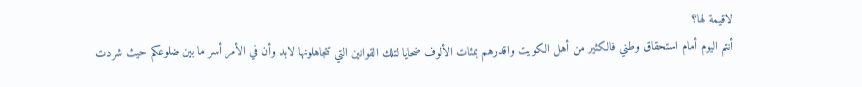لاقيمة لها؟
أنتم اليوم أمام استحقاق وطني فالكثير من أهل الكويت واقدرهم بمئات الألوف ضحايا لتلك القوانين التي تتجاهلونها لابد وأن في الأمر أسر ما بين ضلوعكم حيث شردت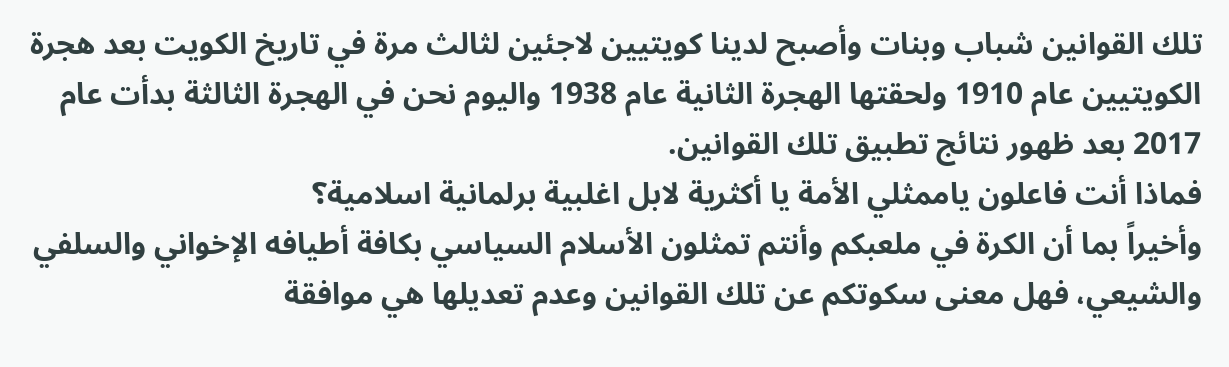تلك القوانين شباب وبنات وأصبح لدينا كويتيين لاجئين لثالث مرة في تاريخ الكويت بعد هجرة الكويتيين عام 1910 ولحقتها الهجرة الثانية عام 1938 واليوم نحن في الهجرة الثالثة بدأت عام 2017 بعد ظهور نتائج تطبيق تلك القوانين.
فماذا أنت فاعلون ياممثلي الأمة يا أكثرية لابل اغلبية برلمانية اسلامية؟
وأخيراً بما أن الكرة في ملعبكم وأنتم تمثلون الأسلام السياسي بكافة أطيافه الإخواني والسلفي والشيعي، فهل معنى سكوتكم عن تلك القوانين وعدم تعديلها هي موافقة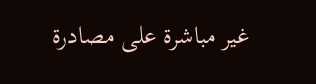غير مباشرة على مصادرة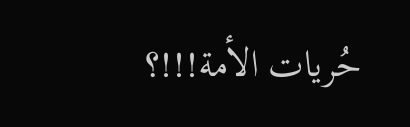حُريات الأمة!!!؟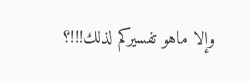وإلا ماهو تفسيركم لذلك!!!؟